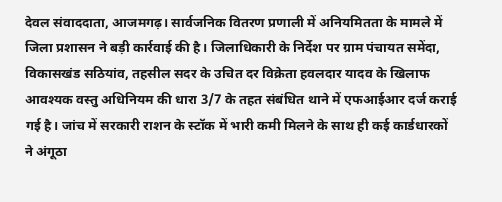देवल संवाददाता, आजमगढ़। सार्वजनिक वितरण प्रणाली में अनियमितता के मामले में जिला प्रशासन ने बड़ी कार्रवाई की है। जिलाधिकारी के निर्देश पर ग्राम पंचायत समेंदा, विकासखंड सठियांव, तहसील सदर के उचित दर विक्रेता हवलदार यादव के खिलाफ आवश्यक वस्तु अधिनियम की धारा 3/7 के तहत संबंधित थाने में एफआईआर दर्ज कराई गई है। जांच में सरकारी राशन के स्टॉक में भारी कमी मिलने के साथ ही कई कार्डधारकों ने अंगूठा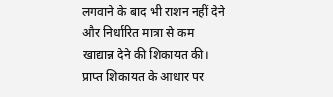लगवाने के बाद भी राशन नहीं देने और निर्धारित मात्रा से कम खाद्यान्न देने की शिकायत की।
प्राप्त शिकायत के आधार पर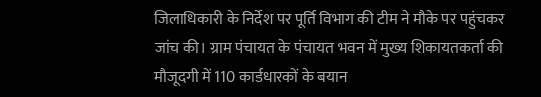जिलाधिकारी के निर्देश पर पूर्ति विभाग की टीम ने मौके पर पहुंचकर जांच की। ग्राम पंचायत के पंचायत भवन में मुख्य शिकायतकर्ता की मौजूदगी में 110 कार्डधारकों के बयान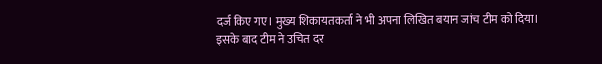दर्ज किए गए। मुख्य शिकायतकर्ता ने भी अपना लिखित बयान जांच टीम को दिया।
इसके बाद टीम ने उचित दर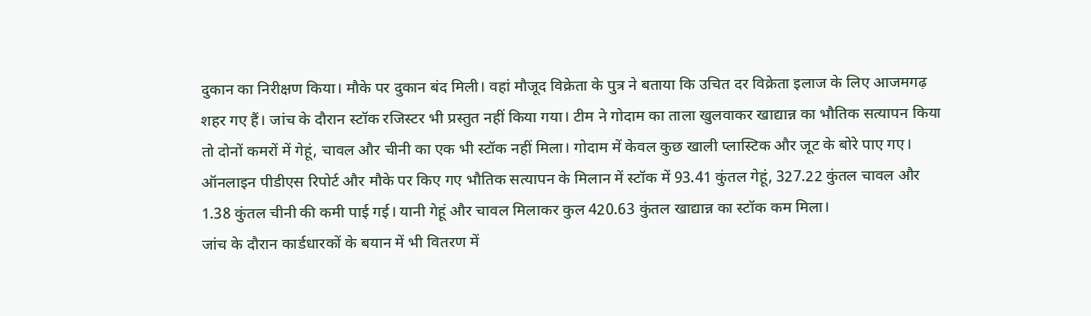दुकान का निरीक्षण किया। मौके पर दुकान बंद मिली। वहां मौजूद विक्रेता के पुत्र ने बताया कि उचित दर विक्रेता इलाज के लिए आजमगढ़ शहर गए हैं। जांच के दौरान स्टॉक रजिस्टर भी प्रस्तुत नहीं किया गया। टीम ने गोदाम का ताला खुलवाकर खाद्यान्न का भौतिक सत्यापन किया तो दोनों कमरों में गेहूं, चावल और चीनी का एक भी स्टॉक नहीं मिला। गोदाम में केवल कुछ खाली प्लास्टिक और जूट के बोरे पाए गए।
ऑनलाइन पीडीएस रिपोर्ट और मौके पर किए गए भौतिक सत्यापन के मिलान में स्टॉक में 93.41 कुंतल गेहूं, 327.22 कुंतल चावल और 1.38 कुंतल चीनी की कमी पाई गई। यानी गेहूं और चावल मिलाकर कुल 420.63 कुंतल खाद्यान्न का स्टॉक कम मिला।
जांच के दौरान कार्डधारकों के बयान में भी वितरण में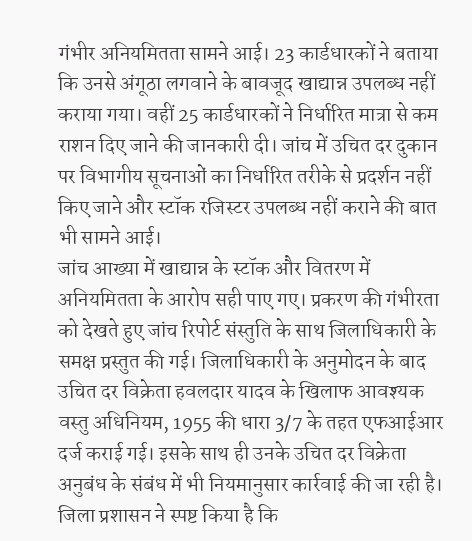गंभीर अनियमितता सामने आई। 23 कार्डधारकों ने बताया कि उनसे अंगूठा लगवाने के बावजूद खाद्यान्न उपलब्ध नहीं कराया गया। वहीं 25 कार्डधारकों ने निर्धारित मात्रा से कम राशन दिए जाने की जानकारी दी। जांच में उचित दर दुकान पर विभागीय सूचनाओं का निर्धारित तरीके से प्रदर्शन नहीं किए जाने और स्टॉक रजिस्टर उपलब्ध नहीं कराने की बात भी सामने आई।
जांच आख्या में खाद्यान्न के स्टॉक और वितरण में अनियमितता के आरोप सही पाए गए। प्रकरण की गंभीरता को देखते हुए जांच रिपोर्ट संस्तुति के साथ जिलाधिकारी के समक्ष प्रस्तुत की गई। जिलाधिकारी के अनुमोदन के बाद उचित दर विक्रेता हवलदार यादव के खिलाफ आवश्यक वस्तु अधिनियम, 1955 की धारा 3/7 के तहत एफआईआर दर्ज कराई गई। इसके साथ ही उनके उचित दर विक्रेता अनुबंध के संबंध में भी नियमानुसार कार्रवाई की जा रही है।
जिला प्रशासन ने स्पष्ट किया है कि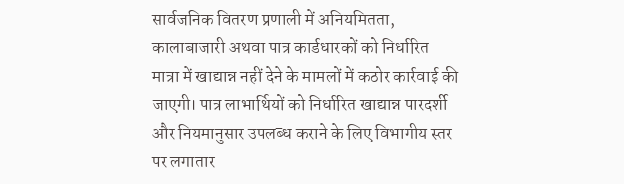सार्वजनिक वितरण प्रणाली में अनियमितता, कालाबाजारी अथवा पात्र कार्डधारकों को निर्धारित मात्रा में खाद्यान्न नहीं देने के मामलों में कठोर कार्रवाई की जाएगी। पात्र लाभार्थियों को निर्धारित खाद्यान्न पारदर्शी और नियमानुसार उपलब्ध कराने के लिए विभागीय स्तर पर लगातार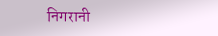निगरानी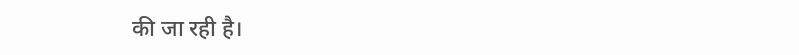की जा रही है।